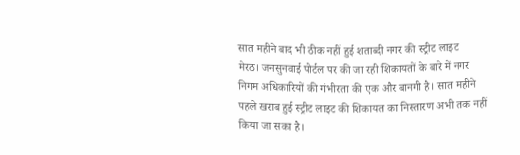सात महीने बाद भी ठीक नहीं हुई शताब्दी नगर की स्ट्रीट लाइट
मेरठ। जनसुनवाई पोर्टल पर की जा रही शिकायतों के बारे में नगर निगम अधिकारियों की गंभीरता की एक और बानगी है। सात महीने पहले खराब हुई स्ट्रीट लाइट की शिकायत का निस्तारण अभी तक नहीं किया जा सका है।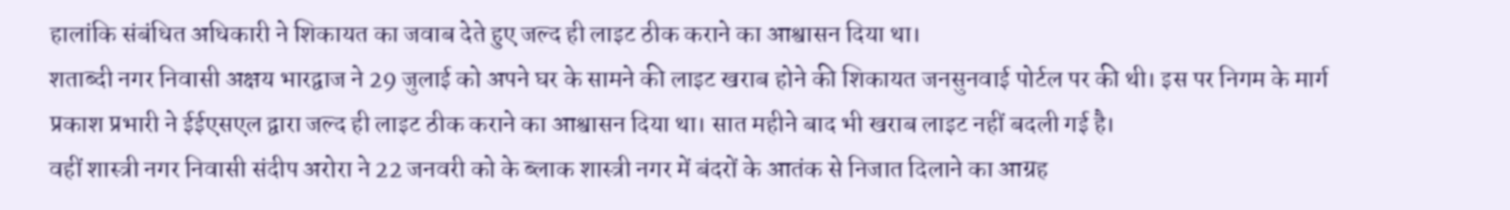हालांकि संबंधित अधिकारी ने शिकायत का जवाब देते हुए जल्द ही लाइट ठीक कराने का आश्वासन दिया था।
शताब्दी नगर निवासी अक्षय भारद्वाज ने 29 जुलाई को अपने घर के सामने की लाइट खराब होने की शिकायत जनसुनवाई पोर्टल पर की थी। इस पर निगम के मार्ग प्रकाश प्रभारी ने ईईएसएल द्वारा जल्द ही लाइट ठीक कराने का आश्वासन दिया था। सात महीने बाद भी खराब लाइट नहीं बदली गई है।
वहीं शास्त्री नगर निवासी संदीप अरोरा ने 22 जनवरी को के ब्लाक शास्त्री नगर में बंदरों के आतंक से निजात दिलाने का आग्रह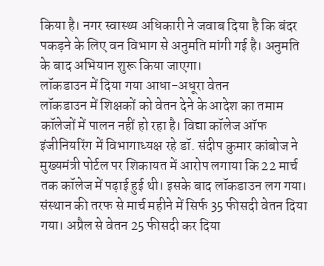किया है। नगर स्वास्थ्य अधिकारी ने जवाब दिया है कि बंदर पकड़ने के लिए वन विभाग से अनुमति मांगी गई है। अनुमति के बाद अभियान शुरू किया जाएगा।
लॉकडाउन में दिया गया आधा-अधूरा वेतन
लॉकडाउन में शिक्षकों को वेतन देने के आदेश का तमाम कॉलेजों में पालन नहीं हो रहा है। विद्या कॉलेज ऑफ इंजीनियरिंग में विभागाध्यक्ष रहे डॉ. संदीप कुमार कांबोज ने मुख्यमंत्री पोर्टल पर शिकायत में आरोप लगाया कि 22 मार्च तक कॉलेज में पढ़ाई हुई थी। इसके बाद लॉकडाउन लग गया। संस्थान की तरफ से मार्च महीने में सिर्फ 35 फीसदी वेतन दिया गया। अप्रैल से वेतन 25 फीसदी कर दिया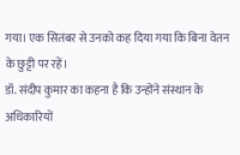गया। एक सितंबर से उनको कह दिया गया कि बिना वेतन के छुट्टी पर रहें।
डॉ. संदीप कुमार का कहना है कि उन्होंने संस्थान के अधिकारियों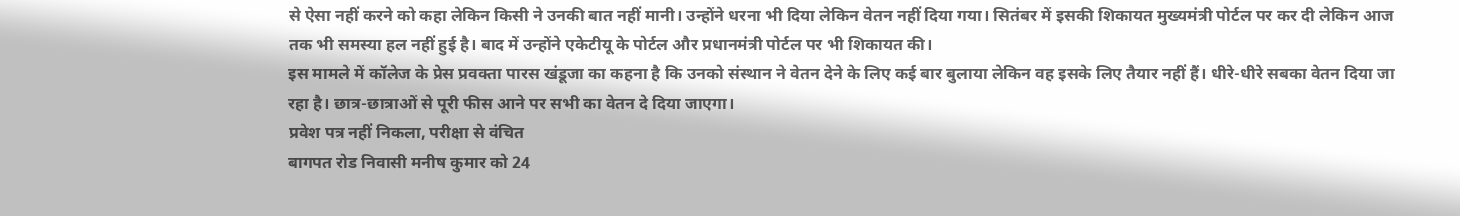से ऐसा नहीं करने को कहा लेकिन किसी ने उनकी बात नहीं मानी। उन्होंने धरना भी दिया लेकिन वेतन नहीं दिया गया। सितंबर में इसकी शिकायत मुख्यमंत्री पोर्टल पर कर दी लेकिन आज तक भी समस्या हल नहीं हुई है। बाद में उन्होंने एकेटीयू के पोर्टल और प्रधानमंत्री पोर्टल पर भी शिकायत की।
इस मामले में कॉलेज के प्रेस प्रवक्ता पारस खंडूजा का कहना है कि उनको संस्थान ने वेतन देने के लिए कई बार बुलाया लेकिन वह इसके लिए तैयार नहीं हैं। धीरे-धीरे सबका वेतन दिया जा रहा है। छात्र-छात्राओं से पूरी फीस आने पर सभी का वेतन दे दिया जाएगा।
प्रवेश पत्र नहीं निकला, परीक्षा से वंचित
बागपत रोड निवासी मनीष कुमार को 24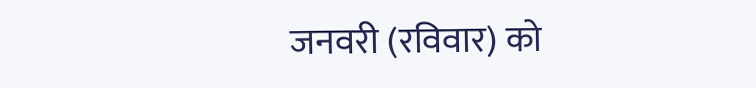जनवरी (रविवार) को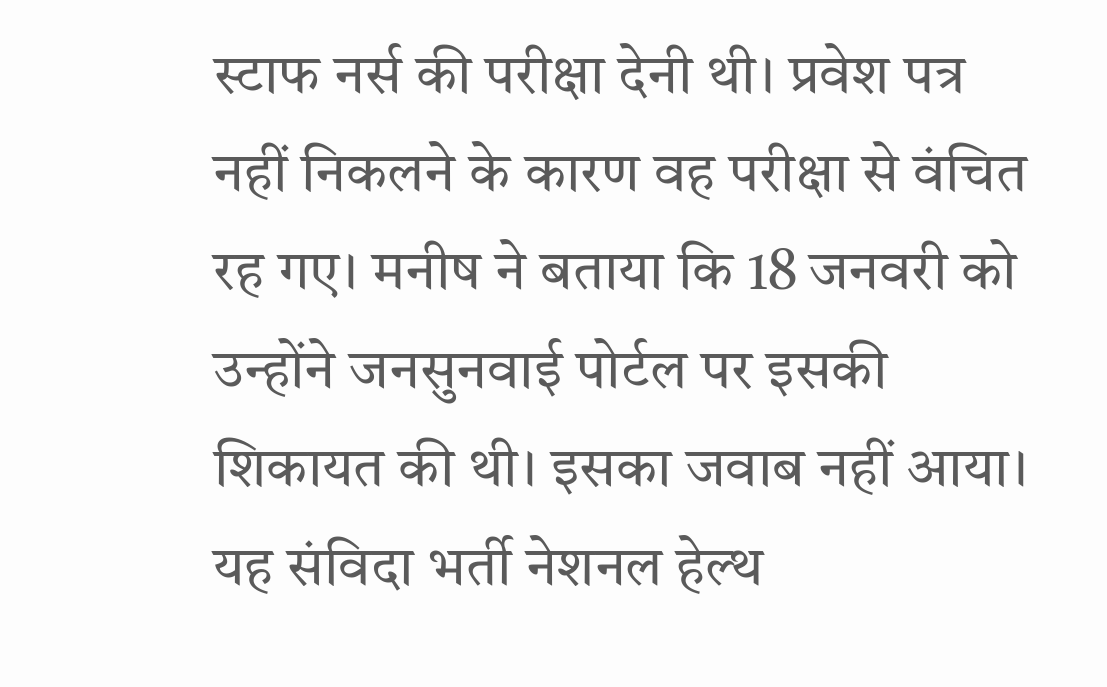स्टाफ नर्स की परीक्षा देनी थी। प्रवेश पत्र नहीं निकलने के कारण वह परीक्षा से वंचित रह गए। मनीष ने बताया कि 18 जनवरी को उन्होंने जनसुनवाई पोर्टल पर इसकी शिकायत की थी। इसका जवाब नहीं आया। यह संविदा भर्ती नेशनल हेल्थ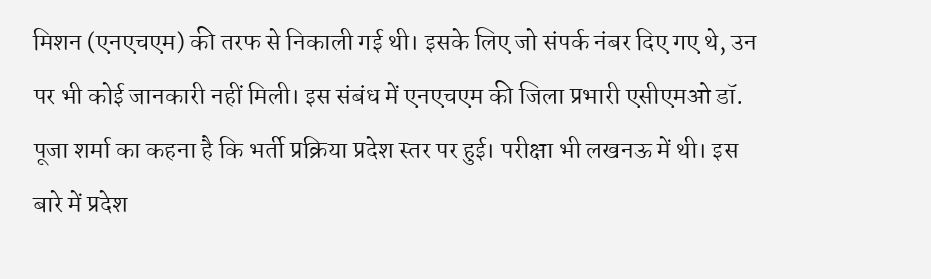मिशन (एनएचएम) की तरफ से निकाली गई थी। इसके लिए जो संपर्क नंबर दिए गए थे, उन पर भी कोई जानकारी नहीं मिली। इस संबंध में एनएचएम की जिला प्रभारी एसीएमओ डॉ. पूजा शर्मा का कहना है कि भर्ती प्रक्रिया प्रदेश स्तर पर हुई। परीक्षा भी लखनऊ में थी। इस बारे में प्रदेश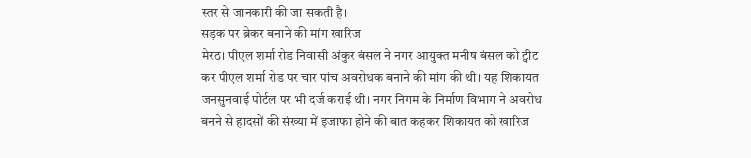स्तर से जानकारी की जा सकती है।
सड़क पर ब्रेकर बनाने की मांग खारिज
मेरठ। पीएल शर्मा रोड निवासी अंकुर बंसल ने नगर आयुक्त मनीष बंसल को ट्वीट कर पीएल शर्मा रोड पर चार पांच अवरोधक बनाने की मांग की थी। यह शिकायत जनसुनवाई पोर्टल पर भी दर्ज कराई थी। नगर निगम के निर्माण विभाग ने अवरोध बनने से हादसों की संख्या में इजाफा होने की बात कहकर शिकायत को खारिज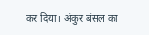कर दिया। अंकुर बंसल का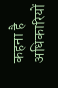कहना है अधिकारियों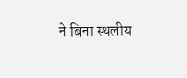ने बिना स्थलीय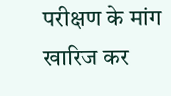परीक्षण के मांग खारिज कर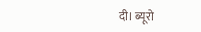दी। ब्यूरो